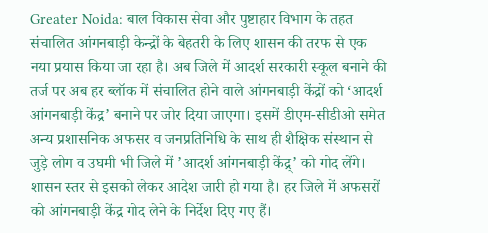Greater Noida: बाल विकास सेवा और पुष्टाहार विभाग के तहत संचालित आंगनबाड़ी केन्द्रों के बेहतरी के लिए शासन की तरफ से एक नया प्रयास किया जा रहा है। अब जिले में आदर्श सरकारी स्कूल बनाने की तर्ज पर अब हर ब्लॉक में संचालित होने वाले आंगनबाड़ी केंद्रों को ‘आदर्श आंगनबाड़ी केंद्र’ बनाने पर जोर दिया जाएगा। इसमें डीएम-सीडीओ समेत अन्य प्रशासनिक अफसर व जनप्रतिनिधि के साथ ही शैक्षिक संस्थान से जुड़े लोग व उघमी भी जिले में ’आदर्श आंगनबाड़ी केंद्र्’ को गोद लेंगे।
शासन स्तर से इसको लेकर आदेश जारी हो गया है। हर जिले में अफसरों को आंगनबाड़ी केंद्र गोद लेने के निर्देश दिए गए हैं।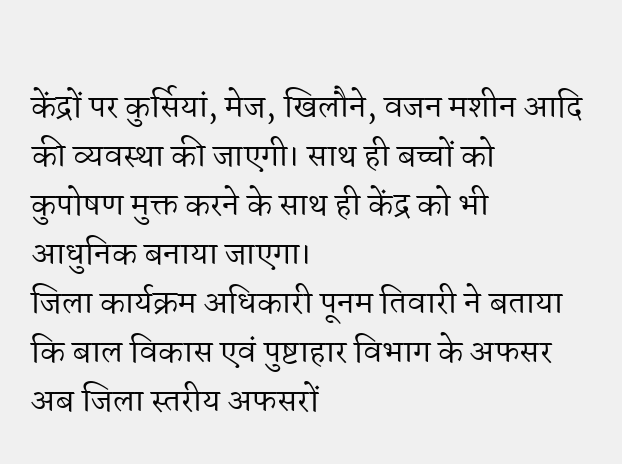केंद्रों पर कुर्सियां, मेज, खिलौने, वजन मशीन आदि की व्यवस्था की जाएगी। साथ ही बच्चों को कुपोषण मुक्त करने के साथ ही केंद्र को भी आधुनिक बनाया जाएगा।
जिला कार्यक्रम अधिकारी पूनम तिवारी ने बताया कि बाल विकास एवं पुष्टाहार विभाग के अफसर अब जिला स्तरीय अफसरों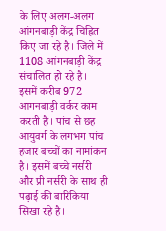के लिए अलग-अलग आंगनबाड़ी केंद्र चिह्नित किए जा रहे है। जिले में 1108 आंगनबाड़ी केंद्र संचालित हो रहे है। इसमें करीब 972 आगनबाड़ी वर्कर काम करती है। पांच से छह आयुवर्ग के लगभग पांच हजार बच्चों का नामांकन है। इसमें बच्चे नर्सरी और प्री नर्सरी के साथ ही पढ़ाई की बारिकिया सिखा रहे है।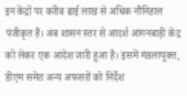इन केंद्रों पर करीब ढाई लाख से अधिक नौनिहाल पंजीकृत हैं। अब शासन स्तर से आदर्श आंगनबाड़ी केंद्र को लेकर एक आदेश जारी हुआ है। इसमें मंडलायुक्त, डीएम समेत अन्य अफसरों को निर्देश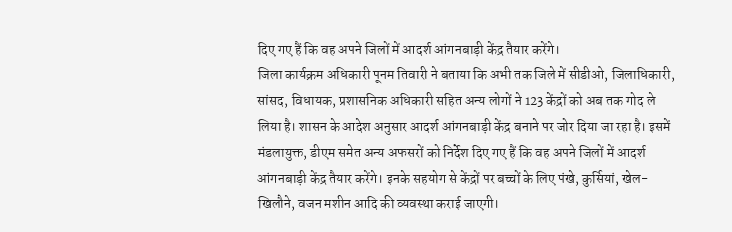दिए गए हैं कि वह अपने जिलों में आदर्श आंगनबाड़ी केंद्र तैयार करेंगे।
जिला कार्यक्रम अधिकारी पूनम तिवारी ने बताया कि अभी तक जिले में सीडीओ, जिलाधिकारी, सांसद, विधायक, प्रशासनिक अधिकारी सहित अन्य लोगों ने 123 केंद्रों को अब तक गोद ले लिया है। शासन के आदेश अनुसार आदर्श आंगनबाड़ी केंद्र बनाने पर जोर दिया जा रहा है। इसमें मंडलायुक्त, डीएम समेत अन्य अफसरों को निर्देश दिए गए हैं कि वह अपने जिलों में आदर्श आंगनबाड़ी केंद्र तैयार करेंगे। इनके सहयोग से केंद्रों पर बच्चों के लिए पंखे, कुर्सियां, खेल-खिलौने, वजन मशीन आदि की व्यवस्था कराई जाएगी।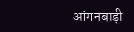आंगनबाड़ी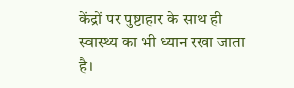केंद्रों पर पुष्टाहार के साथ ही स्वास्थ्य का भी ध्यान रखा जाता है।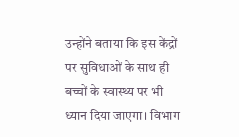उन्होंने बताया कि इस केंद्रों पर सुविधाओं के साथ ही बच्चों के स्वास्थ्य पर भी ध्यान दिया जाएगा। विभाग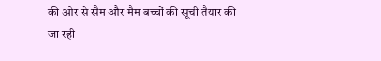की ओर से सैम और मैम बच्चों की सूची तैयार की जा रही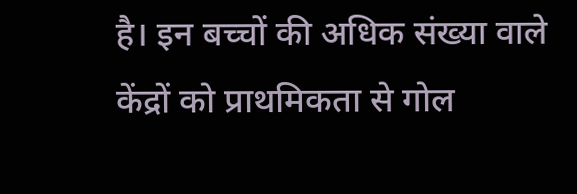है। इन बच्चों की अधिक संख्या वाले केंद्रों को प्राथमिकता से गोल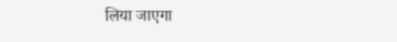लिया जाएगा